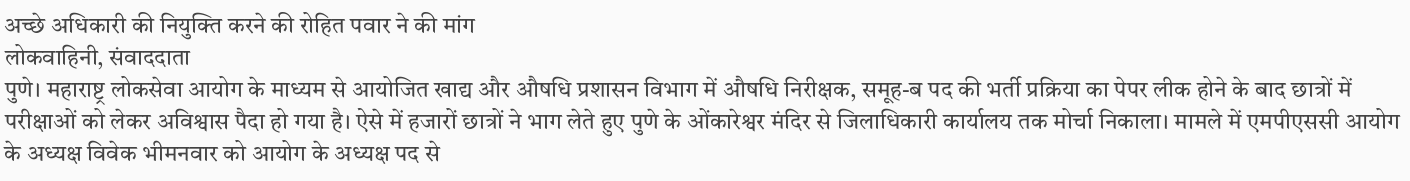अच्छे अधिकारी की नियुक्ति करने की रोहित पवार ने की मांग
लोकवाहिनी, संवाददाता
पुणे। महाराष्ट्र लोकसेवा आयोग के माध्यम से आयोजित खाद्य और औषधि प्रशासन विभाग में औषधि निरीक्षक, समूह-ब पद की भर्ती प्रक्रिया का पेपर लीक होने के बाद छात्रों में परीक्षाओं को लेकर अविश्वास पैदा हो गया है। ऐसे में हजारों छात्रों ने भाग लेते हुए पुणे के ओंकारेश्वर मंदिर से जिलाधिकारी कार्यालय तक मोर्चा निकाला। मामले में एमपीएससी आयोग के अध्यक्ष विवेक भीमनवार को आयोग के अध्यक्ष पद से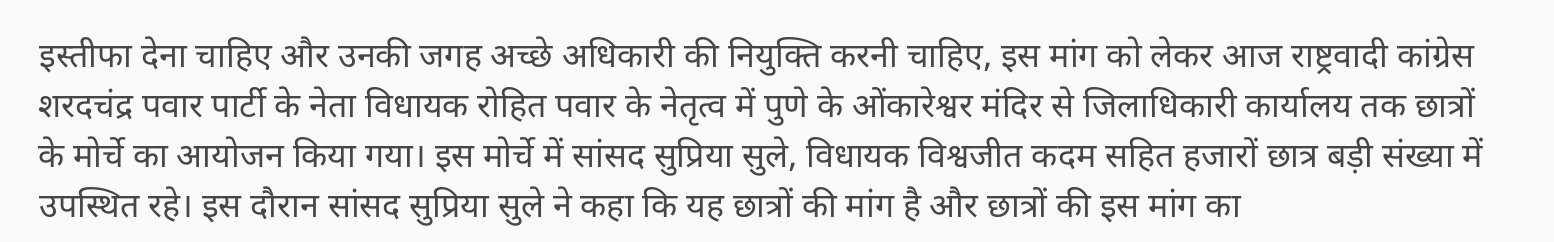इस्तीफा देना चाहिए और उनकी जगह अच्छे अधिकारी की नियुक्ति करनी चाहिए, इस मांग को लेकर आज राष्ट्रवादी कांग्रेस शरदचंद्र पवार पार्टी के नेता विधायक रोहित पवार के नेतृत्व में पुणे के ओंकारेश्वर मंदिर से जिलाधिकारी कार्यालय तक छात्रों के मोर्चे का आयोजन किया गया। इस मोर्चे में सांसद सुप्रिया सुले, विधायक विश्वजीत कदम सहित हजारों छात्र बड़ी संख्या में उपस्थित रहे। इस दौरान सांसद सुप्रिया सुले ने कहा कि यह छात्रों की मांग है और छात्रों की इस मांग का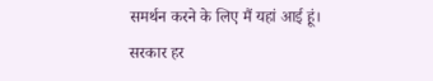समर्थन करने के लिए मैं यहां आई हूं।
सरकार हर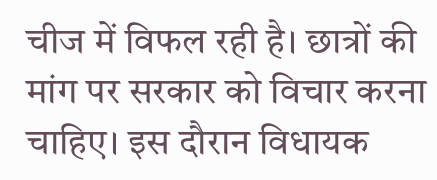चीज में विफल रही है। छात्रों की मांग पर सरकार को विचार करना चाहिए। इस दौरान विधायक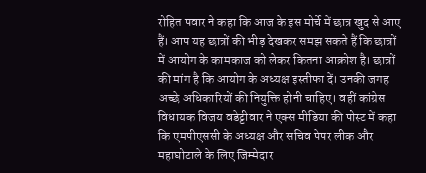रोहित पवार ने कहा कि आज के इस मोर्चे में छात्र खुद से आए हैं। आप यह छात्रों की भीड़ देखकर समझ सकते हैं कि छात्रों में आयोग के कामकाज को लेकर कितना आक्रोश है। छात्रों की मांग है कि आयोग के अध्यक्ष इस्तीफा दें। उनकी जगह अच्छे अधिकारियों की नियुक्ति होनी चाहिए। वहीं कांग्रेस विधायक विजय वडेट्टीवार ने एक्स मीडिया की पोस्ट में कहा कि एमपीएससी के अध्यक्ष और सचिव पेपर लीक और महाघोटाले के लिए जिम्मेदार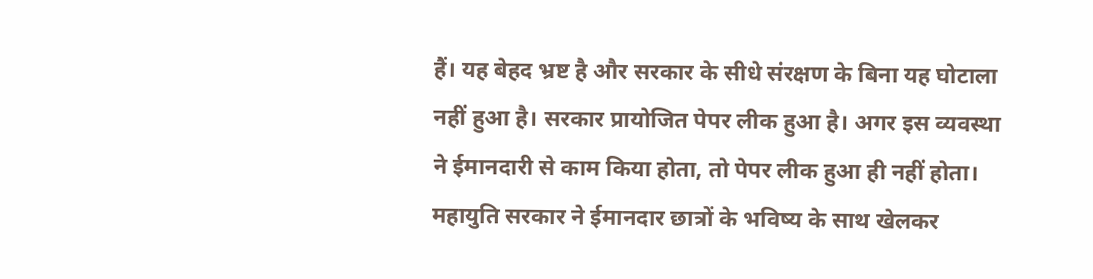हैं। यह बेहद भ्रष्ट है और सरकार के सीधे संरक्षण के बिना यह घोटाला नहीं हुआ है। सरकार प्रायोजित पेपर लीक हुआ है। अगर इस व्यवस्था ने ईमानदारी से काम किया होता, तो पेपर लीक हुआ ही नहीं होता। महायुति सरकार ने ईमानदार छात्रों के भविष्य के साथ खेलकर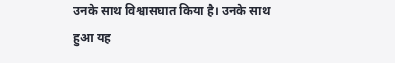उनके साथ विश्वासघात किया है। उनके साथ हुआ यह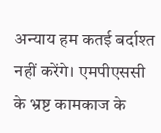अन्याय हम कतई बर्दाश्त नहीं करेंगे। एमपीएससी के भ्रष्ट कामकाज के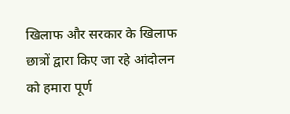खिलाफ और सरकार के खिलाफ छात्रों द्वारा किए जा रहे आंदोलन को हमारा पूर्ण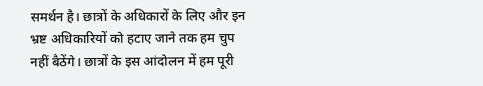समर्थन है। छात्रों के अधिकारों के लिए और इन भ्रष्ट अधिकारियों को हटाए जाने तक हम चुप नहीं बैठेंगे। छात्रों के इस आंदोलन में हम पूरी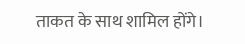ताकत के साथ शामिल होंगे।